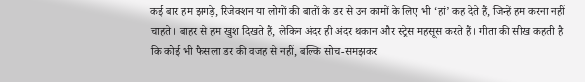कई बार हम झगड़े, रिजेक्शन या लोगों की बातों के डर से उन कामों के लिए भी ‘हां’ कह देते हैं, जिन्हें हम करना नहीं चाहते। बाहर से हम खुश दिखते हैं, लेकिन अंदर ही अंदर थकान और स्ट्रेस महसूस करते हैं। गीता की सीख कहती है कि कोई भी फैसला डर की वजह से नहीं, बल्कि सोच-समझकर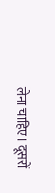लेना चाहिए। दूसरों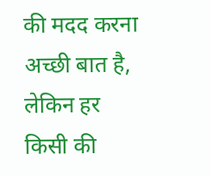की मदद करना अच्छी बात है, लेकिन हर किसी की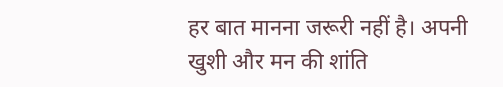हर बात मानना जरूरी नहीं है। अपनी खुशी और मन की शांति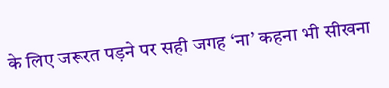के लिए जरूरत पड़ने पर सही जगह ‘ना’ कहना भी सीखना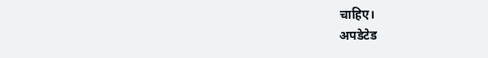चाहिए।
अपडेटेड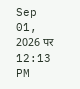Sep 01, 2026 पर 12:13 PM